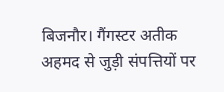बिजनौर। गैंगस्टर अतीक अहमद से जुड़ी संपत्तियों पर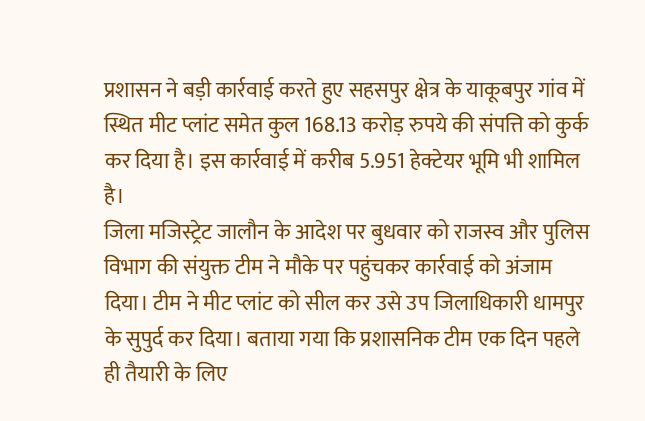प्रशासन ने बड़ी कार्रवाई करते हुए सहसपुर क्षेत्र के याकूबपुर गांव में स्थित मीट प्लांट समेत कुल 168.13 करोड़ रुपये की संपत्ति को कुर्क कर दिया है। इस कार्रवाई में करीब 5.951 हेक्टेयर भूमि भी शामिल है।
जिला मजिस्ट्रेट जालौन के आदेश पर बुधवार को राजस्व और पुलिस विभाग की संयुक्त टीम ने मौके पर पहुंचकर कार्रवाई को अंजाम दिया। टीम ने मीट प्लांट को सील कर उसे उप जिलाधिकारी धामपुर के सुपुर्द कर दिया। बताया गया कि प्रशासनिक टीम एक दिन पहले ही तैयारी के लिए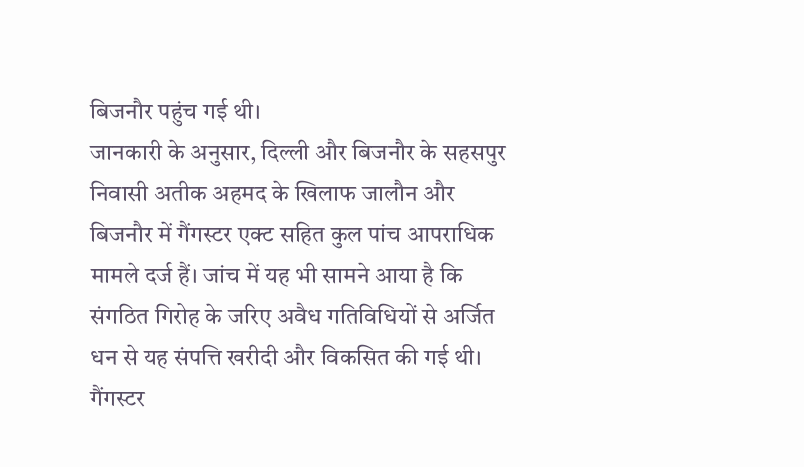बिजनौर पहुंच गई थी।
जानकारी के अनुसार, दिल्ली और बिजनौर के सहसपुर निवासी अतीक अहमद के खिलाफ जालौन और बिजनौर में गैंगस्टर एक्ट सहित कुल पांच आपराधिक मामले दर्ज हैं। जांच में यह भी सामने आया है कि संगठित गिरोह के जरिए अवैध गतिविधियों से अर्जित धन से यह संपत्ति खरीदी और विकसित की गई थी।
गैंगस्टर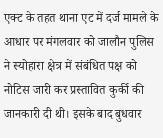एक्ट के तहत थाना एट में दर्ज मामले के आधार पर मंगलवार को जालौन पुलिस ने स्योहारा क्षेत्र में संबंधित पक्ष को नोटिस जारी कर प्रस्तावित कुर्की की जानकारी दी थी। इसके बाद बुधवार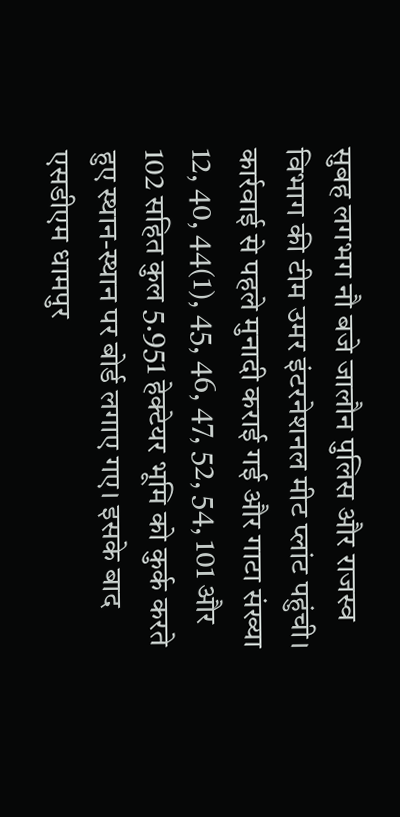सुबह लगभग नौ बजे जालौन पुलिस और राजस्व विभाग की टीम उमर इंटरनेशनल मीट प्लांट पहुंची।
कार्रवाई से पहले मुनादी कराई गई और गाटा संख्या 12, 40, 44(1), 45, 46, 47, 52, 54, 101 और 102 सहित कुल 5.951 हेक्टेयर भूमि को कुर्क करते हुए स्थान-स्थान पर बोर्ड लगाए गए। इसके बाद एसडीएम धामपुर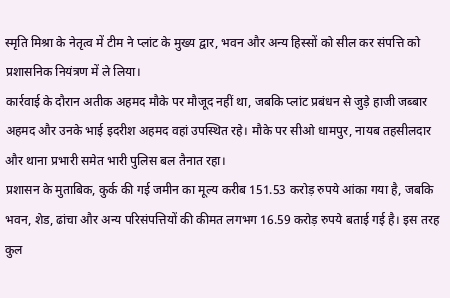स्मृति मिश्रा के नेतृत्व में टीम ने प्लांट के मुख्य द्वार, भवन और अन्य हिस्सों को सील कर संपत्ति को प्रशासनिक नियंत्रण में ले लिया।
कार्रवाई के दौरान अतीक अहमद मौके पर मौजूद नहीं था, जबकि प्लांट प्रबंधन से जुड़े हाजी जब्बार अहमद और उनके भाई इदरीश अहमद वहां उपस्थित रहे। मौके पर सीओ धामपुर, नायब तहसीलदार और थाना प्रभारी समेत भारी पुलिस बल तैनात रहा।
प्रशासन के मुताबिक, कुर्क की गई जमीन का मूल्य करीब 151.53 करोड़ रुपये आंका गया है, जबकि भवन, शेड, ढांचा और अन्य परिसंपत्तियों की कीमत लगभग 16.59 करोड़ रुपये बताई गई है। इस तरह कुल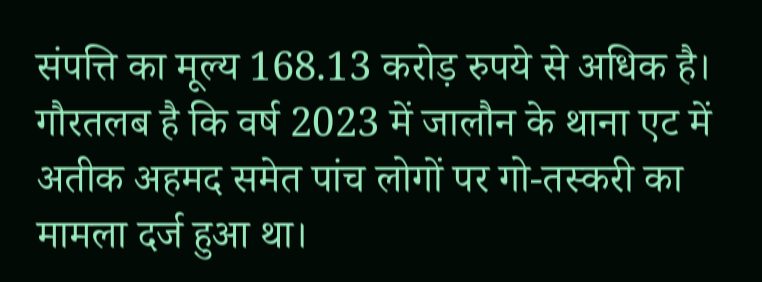संपत्ति का मूल्य 168.13 करोड़ रुपये से अधिक है।
गौरतलब है कि वर्ष 2023 में जालौन के थाना एट में अतीक अहमद समेत पांच लोगों पर गो-तस्करी का मामला दर्ज हुआ था।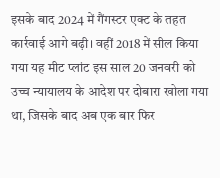इसके बाद 2024 में गैंगस्टर एक्ट के तहत कार्रवाई आगे बढ़ी। वहीं 2018 में सील किया गया यह मीट प्लांट इस साल 20 जनवरी को उच्च न्यायालय के आदेश पर दोबारा खोला गया था, जिसके बाद अब एक बार फिर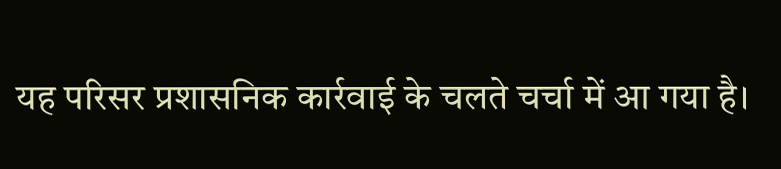यह परिसर प्रशासनिक कार्रवाई के चलते चर्चा में आ गया है।